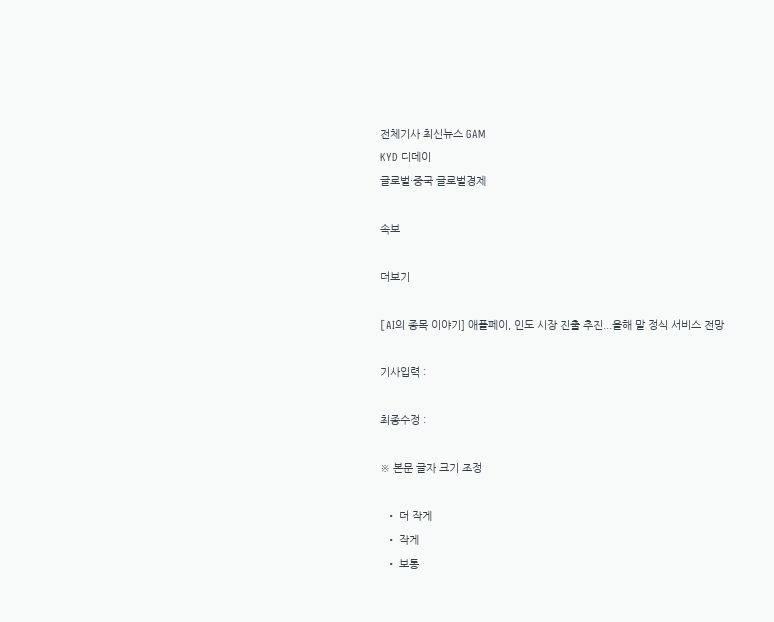전체기사 최신뉴스 GAM
KYD 디데이
글로벌·중국 글로벌경제

속보

더보기

[AI의 종목 이야기] 애플페이, 인도 시장 진출 추진...올해 말 정식 서비스 전망

기사입력 :

최종수정 :

※ 본문 글자 크기 조정

  • 더 작게
  • 작게
  • 보통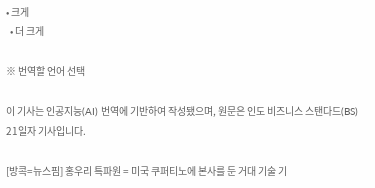• 크게
  • 더 크게

※ 번역할 언어 선택

이 기사는 인공지능(AI) 번역에 기반하여 작성됐으며, 원문은 인도 비즈니스 스탠다드(BS) 21일자 기사입니다.

[방콕=뉴스핌] 홍우리 특파원 = 미국 쿠퍼티노에 본사를 둔 거대 기술 기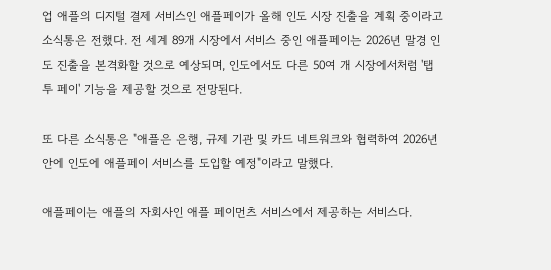업 애플의 디지털 결제 서비스인 애플페이가 올해 인도 시장 진출을 계획 중이라고 소식통은 전했다. 전 세계 89개 시장에서 서비스 중인 애플페이는 2026년 말경 인도 진출을 본격화할 것으로 예상되며, 인도에서도 다른 50여 개 시장에서처럼 '탭 투 페이' 기능을 제공할 것으로 전망된다.

또 다른 소식통은 "애플은 은행, 규제 기관 및 카드 네트워크와 협력하여 2026년 안에 인도에 애플페이 서비스를 도입할 예정"이라고 말했다.

애플페이는 애플의 자회사인 애플 페이먼츠 서비스에서 제공하는 서비스다.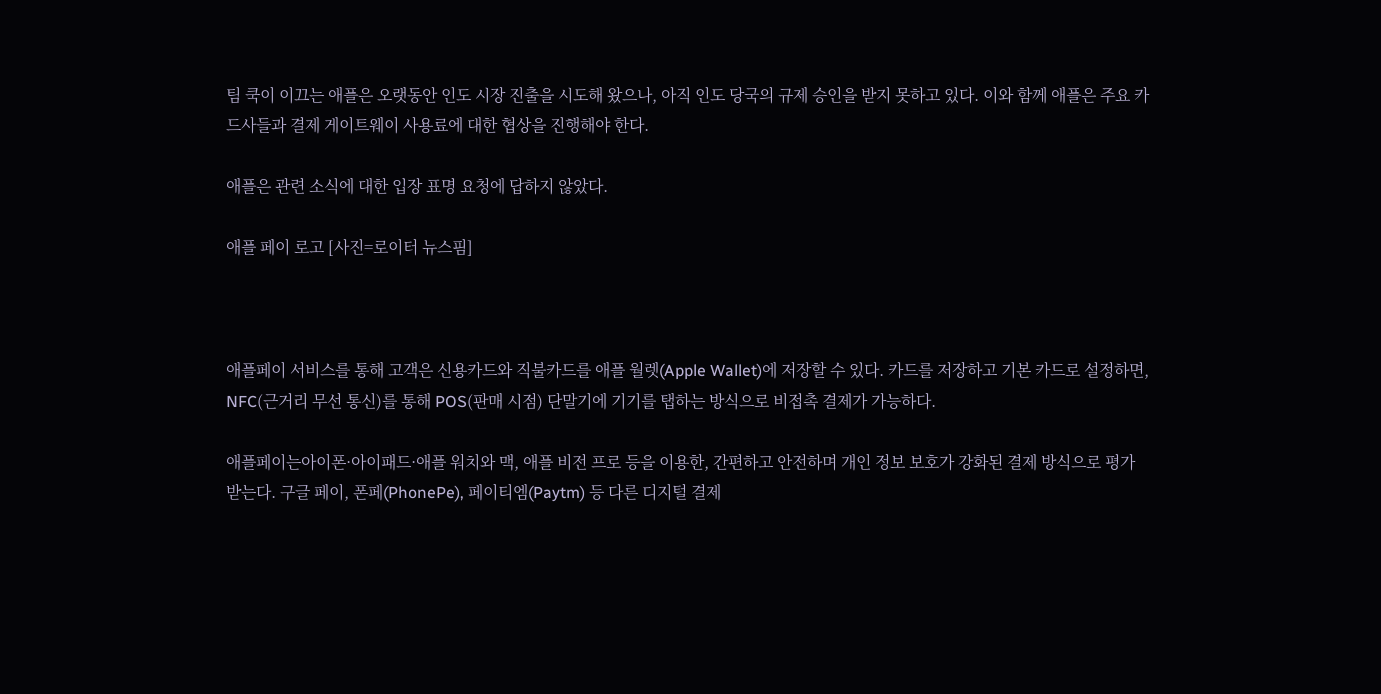팀 쿡이 이끄는 애플은 오랫동안 인도 시장 진출을 시도해 왔으나, 아직 인도 당국의 규제 승인을 받지 못하고 있다. 이와 함께 애플은 주요 카드사들과 결제 게이트웨이 사용료에 대한 협상을 진행해야 한다.

애플은 관련 소식에 대한 입장 표명 요청에 답하지 않았다.

애플 페이 로고 [사진=로이터 뉴스핌]



애플페이 서비스를 통해 고객은 신용카드와 직불카드를 애플 월렛(Apple Wallet)에 저장할 수 있다. 카드를 저장하고 기본 카드로 설정하면, NFC(근거리 무선 통신)를 통해 POS(판매 시점) 단말기에 기기를 탭하는 방식으로 비접촉 결제가 가능하다.

애플페이는아이폰·아이패드·애플 워치와 맥, 애플 비전 프로 등을 이용한, 간편하고 안전하며 개인 정보 보호가 강화된 결제 방식으로 평가받는다. 구글 페이, 폰페(PhonePe), 페이티엠(Paytm) 등 다른 디지털 결제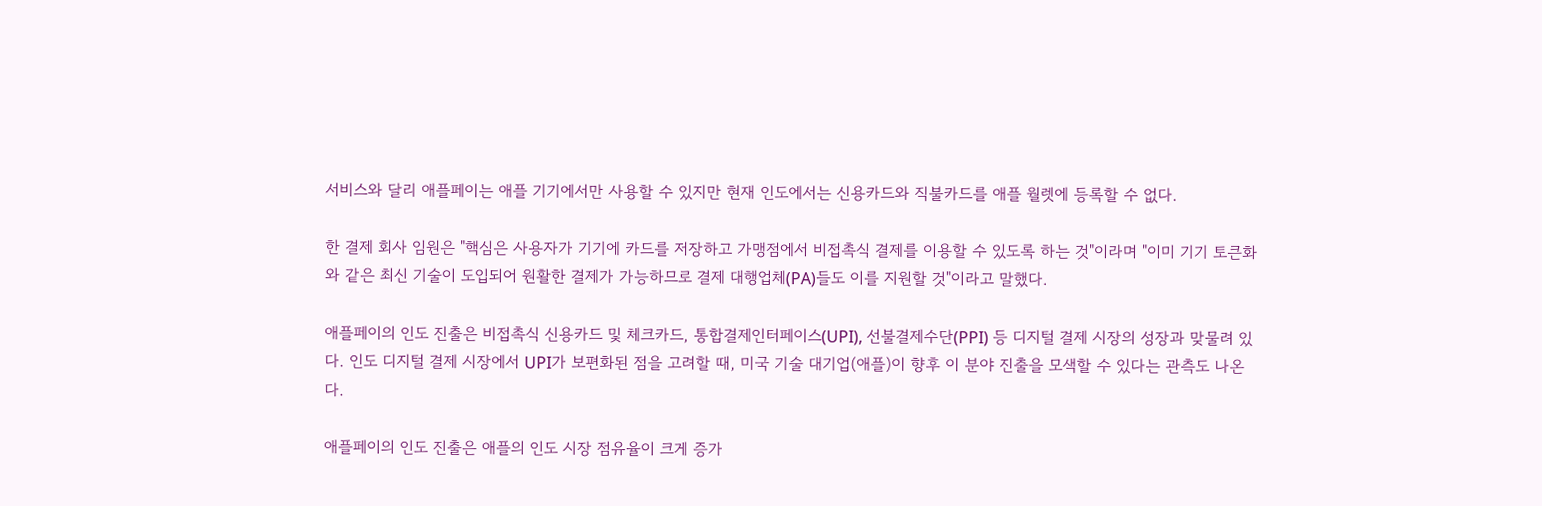서비스와 달리 애플페이는 애플 기기에서만 사용할 수 있지만 현재 인도에서는 신용카드와 직불카드를 애플 월렛에 등록할 수 없다.

한 결제 회사 임원은 "핵심은 사용자가 기기에 카드를 저장하고 가맹점에서 비접촉식 결제를 이용할 수 있도록 하는 것"이라며 "이미 기기 토큰화와 같은 최신 기술이 도입되어 원활한 결제가 가능하므로 결제 대행업체(PA)들도 이를 지원할 것"이라고 말했다.

애플페이의 인도 진출은 비접촉식 신용카드 및 체크카드, 통합결제인터페이스(UPI), 선불결제수단(PPI) 등 디지털 결제 시장의 성장과 맞물려 있다. 인도 디지털 결제 시장에서 UPI가 보편화된 점을 고려할 때, 미국 기술 대기업(애플)이 향후 이 분야 진출을 모색할 수 있다는 관측도 나온다.

애플페이의 인도 진출은 애플의 인도 시장 점유율이 크게 증가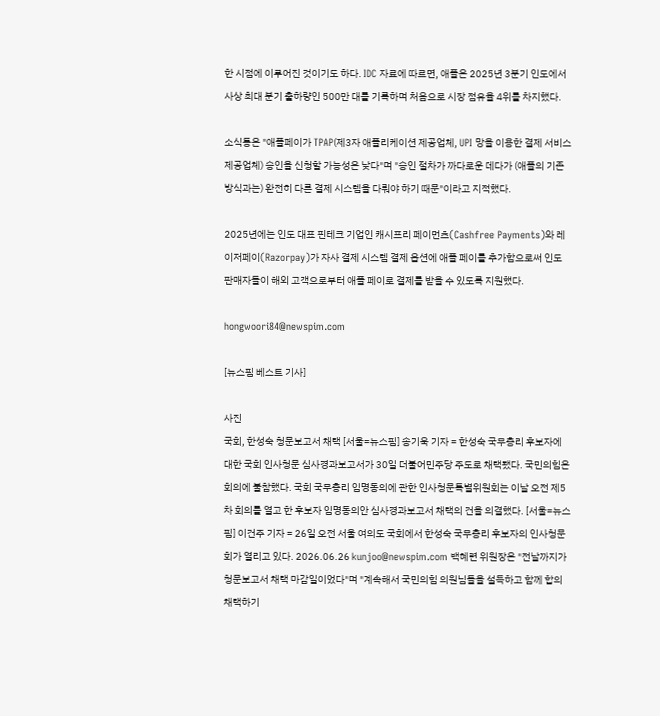한 시점에 이루어진 것이기도 하다. IDC 자료에 따르면, 애플은 2025년 3분기 인도에서 사상 최대 분기 출하량인 500만 대를 기록하며 처음으로 시장 점유율 4위를 차지했다.

소식통은 "애플페이가 TPAP(제3자 애플리케이션 제공업체, UPI 망을 이용한 결제 서비스 제공업체) 승인을 신청할 가능성은 낮다"며 "승인 절차가 까다로운 데다가 (애플의 기존 방식과는) 완전히 다른 결제 시스템을 다뤄야 하기 때문"이라고 지적했다.

2025년에는 인도 대표 핀테크 기업인 캐시프리 페이먼츠(Cashfree Payments)와 레이저페이(Razorpay)가 자사 결제 시스템 결제 옵션에 애플 페이를 추가함으로써 인도 판매자들이 해외 고객으로부터 애플 페이로 결제를 받을 수 있도록 지원했다.

hongwoori84@newspim.com

[뉴스핌 베스트 기사]

사진
국회, 한성숙 청문보고서 채택 [서울=뉴스핌] 송기욱 기자 = 한성숙 국무총리 후보자에 대한 국회 인사청문 심사경과보고서가 30일 더불어민주당 주도로 채택됐다. 국민의힘은 회의에 불참했다. 국회 국무총리 임명동의에 관한 인사청문특별위원회는 이날 오전 제5차 회의를 열고 한 후보자 임명동의안 심사경과보고서 채택의 건을 의결했다. [서울=뉴스핌] 이건주 기자 = 26일 오전 서울 여의도 국회에서 한성숙 국무총리 후보자의 인사청문회가 열리고 있다. 2026.06.26 kunjoo@newspim.com 백혜련 위원장은 "전날까지가 청문보고서 채택 마감일이었다"며 "계속해서 국민의힘 의원님들을 설득하고 함께 합의 채택하기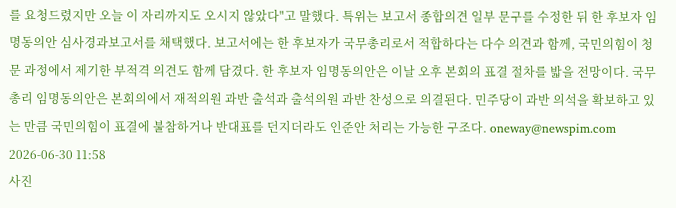를 요청드렸지만 오늘 이 자리까지도 오시지 않았다"고 말했다. 특위는 보고서 종합의견 일부 문구를 수정한 뒤 한 후보자 임명동의안 심사경과보고서를 채택했다. 보고서에는 한 후보자가 국무총리로서 적합하다는 다수 의견과 함께, 국민의힘이 청문 과정에서 제기한 부적격 의견도 함께 담겼다. 한 후보자 임명동의안은 이날 오후 본회의 표결 절차를 밟을 전망이다. 국무총리 임명동의안은 본회의에서 재적의원 과반 출석과 출석의원 과반 찬성으로 의결된다. 민주당이 과반 의석을 확보하고 있는 만큼 국민의힘이 표결에 불참하거나 반대표를 던지더라도 인준안 처리는 가능한 구조다. oneway@newspim.com 2026-06-30 11:58
사진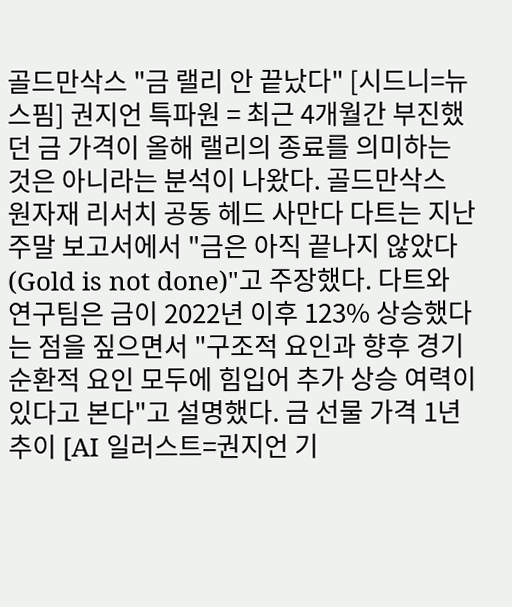골드만삭스 "금 랠리 안 끝났다" [시드니=뉴스핌] 권지언 특파원 = 최근 4개월간 부진했던 금 가격이 올해 랠리의 종료를 의미하는 것은 아니라는 분석이 나왔다. 골드만삭스 원자재 리서치 공동 헤드 사만다 다트는 지난 주말 보고서에서 "금은 아직 끝나지 않았다(Gold is not done)"고 주장했다. 다트와 연구팀은 금이 2022년 이후 123% 상승했다는 점을 짚으면서 "구조적 요인과 향후 경기순환적 요인 모두에 힘입어 추가 상승 여력이 있다고 본다"고 설명했다. 금 선물 가격 1년 추이 [AI 일러스트=권지언 기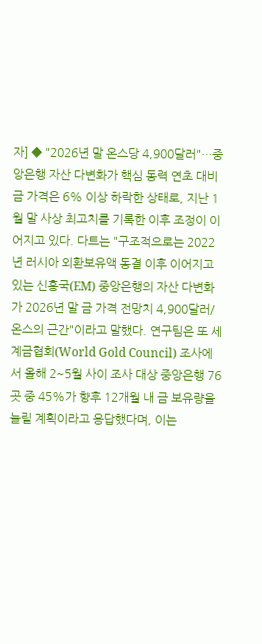자] ◆ "2026년 말 온스당 4,900달러"…중앙은행 자산 다변화가 핵심 동력 연초 대비 금 가격은 6% 이상 하락한 상태로, 지난 1월 말 사상 최고치를 기록한 이후 조정이 이어지고 있다. 다트는 "구조적으로는 2022년 러시아 외환보유액 동결 이후 이어지고 있는 신흥국(EM) 중앙은행의 자산 다변화가 2026년 말 금 가격 전망치 4,900달러/온스의 근간"이라고 말했다. 연구팀은 또 세계금협회(World Gold Council) 조사에서 올해 2~5월 사이 조사 대상 중앙은행 76곳 중 45%가 향후 12개월 내 금 보유량을 늘릴 계획이라고 응답했다며, 이는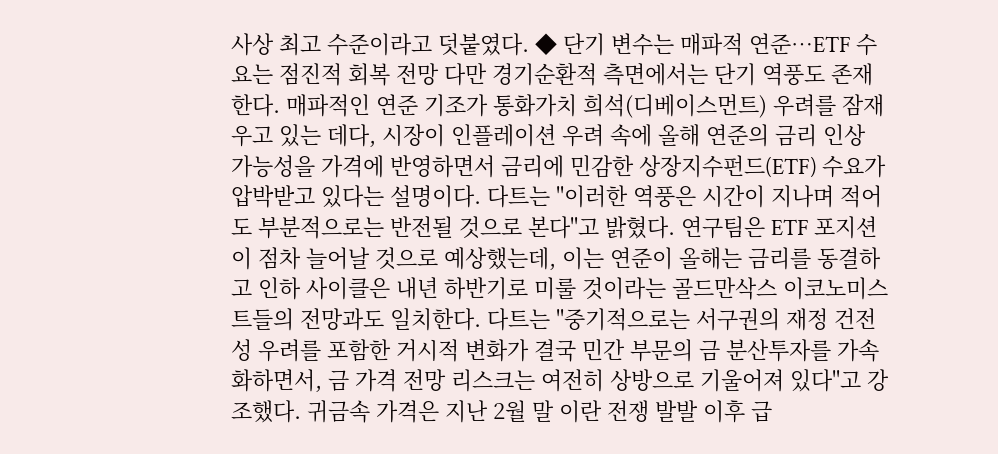사상 최고 수준이라고 덧붙였다. ◆ 단기 변수는 매파적 연준…ETF 수요는 점진적 회복 전망 다만 경기순환적 측면에서는 단기 역풍도 존재한다. 매파적인 연준 기조가 통화가치 희석(디베이스먼트) 우려를 잠재우고 있는 데다, 시장이 인플레이션 우려 속에 올해 연준의 금리 인상 가능성을 가격에 반영하면서 금리에 민감한 상장지수펀드(ETF) 수요가 압박받고 있다는 설명이다. 다트는 "이러한 역풍은 시간이 지나며 적어도 부분적으로는 반전될 것으로 본다"고 밝혔다. 연구팀은 ETF 포지션이 점차 늘어날 것으로 예상했는데, 이는 연준이 올해는 금리를 동결하고 인하 사이클은 내년 하반기로 미룰 것이라는 골드만삭스 이코노미스트들의 전망과도 일치한다. 다트는 "중기적으로는 서구권의 재정 건전성 우려를 포함한 거시적 변화가 결국 민간 부문의 금 분산투자를 가속화하면서, 금 가격 전망 리스크는 여전히 상방으로 기울어져 있다"고 강조했다. 귀금속 가격은 지난 2월 말 이란 전쟁 발발 이후 급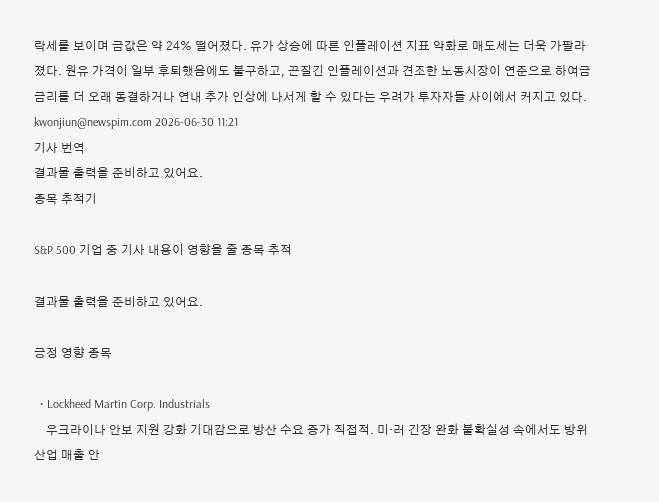락세를 보이며 금값은 약 24% 떨어졌다. 유가 상승에 따른 인플레이션 지표 악화로 매도세는 더욱 가팔라졌다. 원유 가격이 일부 후퇴했음에도 불구하고, 끈질긴 인플레이션과 견조한 노동시장이 연준으로 하여금 금리를 더 오래 동결하거나 연내 추가 인상에 나서게 할 수 있다는 우려가 투자자들 사이에서 커지고 있다. kwonjiun@newspim.com 2026-06-30 11:21
기사 번역
결과물 출력을 준비하고 있어요.
종목 추적기

S&P 500 기업 중 기사 내용이 영향을 줄 종목 추적

결과물 출력을 준비하고 있어요.

긍정 영향 종목

  • Lockheed Martin Corp. Industrials
    우크라이나 안보 지원 강화 기대감으로 방산 수요 증가 직접적. 미·러 긴장 완화 불확실성 속에서도 방위산업 매출 안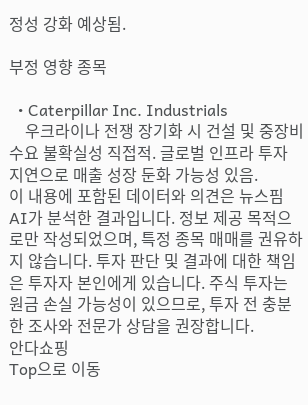정성 강화 예상됨.

부정 영향 종목

  • Caterpillar Inc. Industrials
    우크라이나 전쟁 장기화 시 건설 및 중장비 수요 불확실성 직접적. 글로벌 인프라 투자 지연으로 매출 성장 둔화 가능성 있음.
이 내용에 포함된 데이터와 의견은 뉴스핌 AI가 분석한 결과입니다. 정보 제공 목적으로만 작성되었으며, 특정 종목 매매를 권유하지 않습니다. 투자 판단 및 결과에 대한 책임은 투자자 본인에게 있습니다. 주식 투자는 원금 손실 가능성이 있으므로, 투자 전 충분한 조사와 전문가 상담을 권장합니다.
안다쇼핑
Top으로 이동